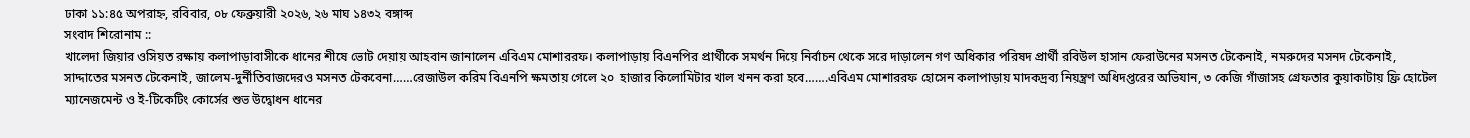ঢাকা ১১:৪৫ অপরাহ্ন, রবিবার, ০৮ ফেব্রুয়ারী ২০২৬, ২৬ মাঘ ১৪৩২ বঙ্গাব্দ
সংবাদ শিরোনাম ::
খালেদা জিয়ার ওসিয়ত রক্ষায় কলাপাড়াবাসীকে ধানের শীষে ভোট দেয়ায় আহবান জানালেন এবিএম মোশাররফ। কলাপাড়ায় বিএনপির প্রার্থীকে সমর্থন দিয়ে নির্বাচন থেকে সরে দাড়ালেন গণ অধিকার পরিষদ প্রার্থী রবিউল হাসান ফেরাউনের মসনত টেকেনাই, নমরুদের মসনদ টেকেনাই, সাদ্দাতের মসনত টেকেনাই, জালেম-দুর্নীতিবাজদেরও মসনত টেকবেনা……রেজাউল করিম বিএনপি ক্ষমতায় গেলে ২০  হাজার কিলোমিটার খাল খনন করা হবে…….এবিএম মোশাররফ হোসেন কলাপাড়ায় মাদকদ্রব্য নিয়ন্ত্রণ অধিদপ্তরের অভিযান, ৩ কেজি গাঁজাসহ গ্রেফতার কুয়াকাটায় ফ্রি হোটেল ম্যানেজমেন্ট ও ই-টিকেটিং কোর্সের শুভ উদ্বোধন ধানের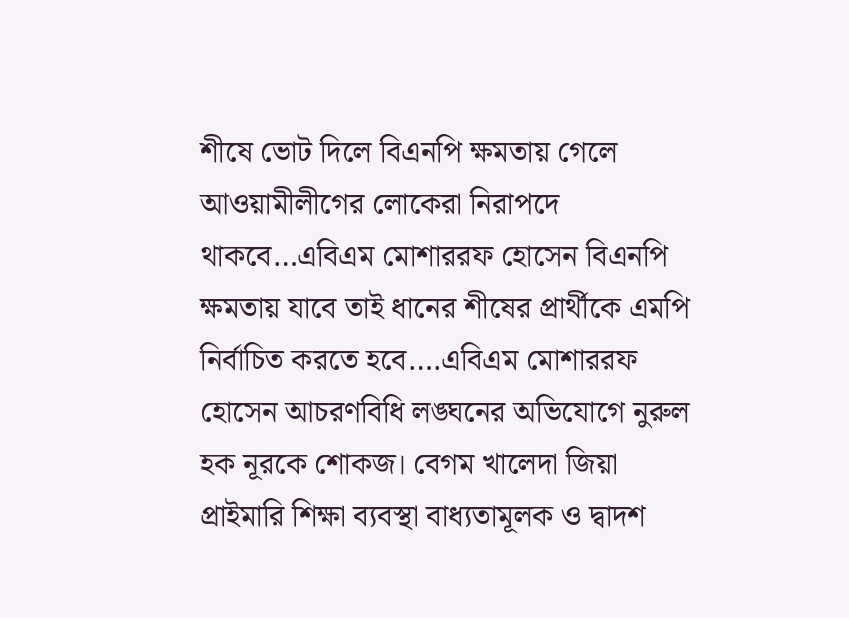শীষে ভোট দিলে বিএনপি ক্ষমতায় গেলে আওয়ামীলীগের লোকেরা নিরাপদে থাকবে…এবিএম মোশাররফ হোসেন বিএনপি ক্ষমতায় যাবে তাই ধানের শীষের প্রার্থীকে এমপি নির্বাচিত করতে হবে….এবিএম মোশাররফ হোসেন আচরণবিধি লঙ্ঘনের অভিযোগে নুরুল হক নূরকে শোকজ। বেগম খালেদা জিয়া প্রাইমারি শিক্ষা ব্যবস্থা বাধ্যতামূলক ও দ্বাদশ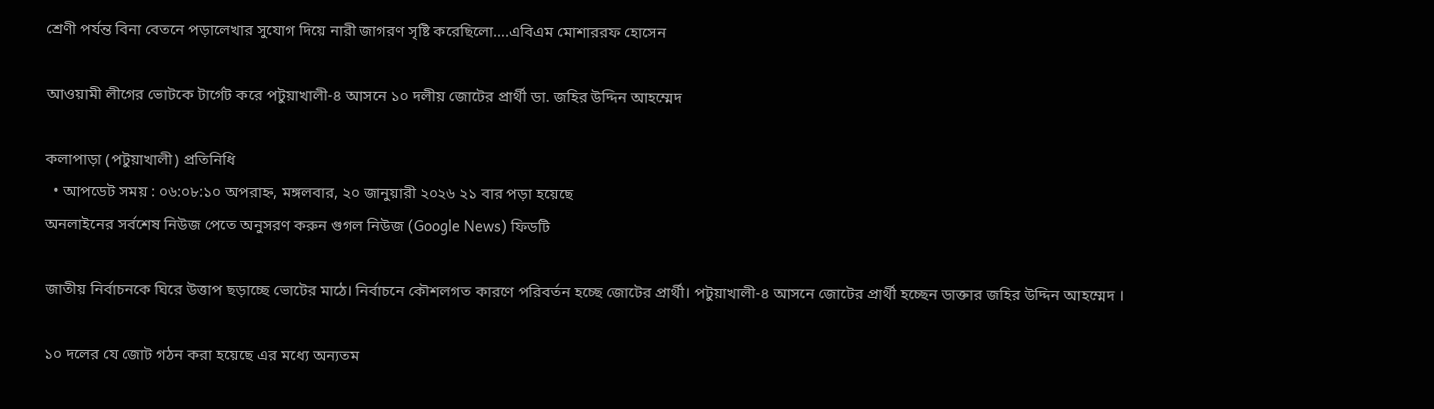শ্রেণী পর্যন্ত বিনা বেতনে পড়ালেখার সুযোগ দিয়ে নারী জাগরণ সৃষ্টি করেছিলো….এবিএম মোশাররফ হোসেন

আওয়ামী লীগের ভোটকে টার্গেট করে পটুয়াখালী-৪ আসনে ১০ দলীয় জোটের প্রার্থী ডা. জহির উদ্দিন আহম্মেদ

কলাপাড়া (পটুয়াখালী) প্রতিনিধি
  • আপডেট সময় : ০৬:০৮:১০ অপরাহ্ন, মঙ্গলবার, ২০ জানুয়ারী ২০২৬ ২১ বার পড়া হয়েছে
অনলাইনের সর্বশেষ নিউজ পেতে অনুসরণ করুন গুগল নিউজ (Google News) ফিডটি

জাতীয় নির্বাচনকে ঘিরে উত্তাপ ছড়াচ্ছে ভোটের মাঠে। নির্বাচনে কৌশলগত কারণে পরিবর্তন হচ্ছে জোটের প্রার্থী। পটুয়াখালী-৪ আসনে জোটের প্রার্থী হচ্ছেন ডাক্তার জহির উদ্দিন আহম্মেদ ।

১০ দলের যে জোট গঠন করা হয়েছে এর মধ্যে অন্যতম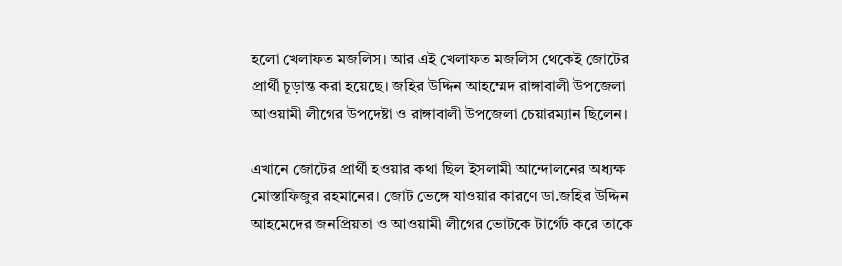হলো খেলাফত মজলিস। আর এই খেলাফত মজলিস থেকেই জোটের প্রার্থী চূড়ান্ত করা হয়েছে। জহির উদ্দিন আহম্মেদ রাঙ্গাবালী উপজেলা আওয়ামী লীগের উপদেষ্টা ও রাঙ্গাবালী উপজেলা চেয়ারম্যান ছিলেন।

এখানে জোটের প্রার্থী হওয়ার কথা ছিল ইসলামী আন্দোলনের অধ্যক্ষ মোস্তাফিজুর রহমানের। জোট ভেঙ্গে যাওয়ার কারণে ডা.জহির উদ্দিন আহমেদের জনপ্রিয়তা ও আওয়ামী লীগের ভোটকে টার্গেট করে তাকে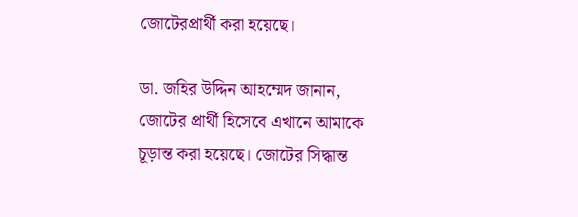জোটেরপ্রার্থী করা হয়েছে।

ডা. জহির উদ্দিন আহম্মেদ জানান, জোটের প্রার্থী হিসেবে এখানে আমাকে চূড়ান্ত করা হয়েছে। জোটের সিদ্ধান্ত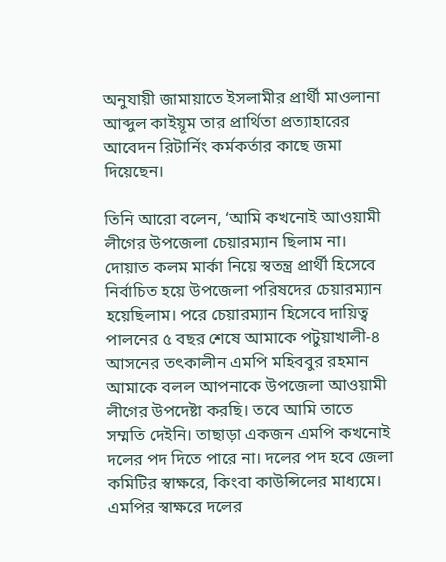অনুযায়ী জামায়াতে ইসলামীর প্রার্থী মাওলানা আব্দুল কাইয়ূম তার প্রার্থিতা প্রত্যাহারের আবেদন রিটার্নিং কর্মকর্তার কাছে জমা দিয়েছেন।

তিনি আরো বলেন, ‘আমি কখনোই আওয়ামী লীগের উপজেলা চেয়ারম্যান ছিলাম না। দোয়াত কলম মার্কা নিয়ে স্বতন্ত্র প্রার্থী হিসেবে নির্বাচিত হয়ে উপজেলা পরিষদের চেয়ারম্যান হয়েছিলাম। পরে চেয়ারম্যান হিসেবে দায়িত্ব পালনের ৫ বছর শেষে আমাকে পটুয়াখালী-৪ আসনের তৎকালীন এমপি মহিববুর রহমান আমাকে বলল আপনাকে উপজেলা আওয়ামী লীগের উপদেষ্টা করছি। তবে আমি তাতে সম্মতি দেইনি। তাছাড়া একজন এমপি কখনোই দলের পদ দিতে পারে না। দলের পদ হবে জেলা কমিটির স্বাক্ষরে, কিংবা কাউন্সিলের মাধ্যমে। এমপির স্বাক্ষরে দলের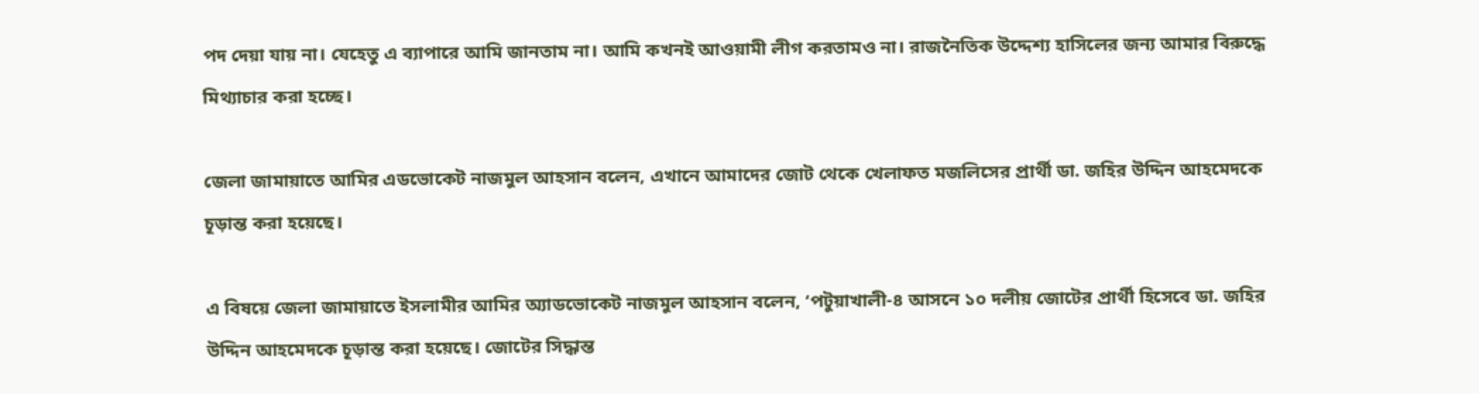পদ দেয়া যায় না। যেহেতু এ ব্যাপারে আমি জানতাম না। আমি কখনই আওয়ামী লীগ করতামও না। রাজনৈতিক উদ্দেশ্য হাসিলের জন্য আমার বিরুদ্ধে মিথ্যাচার করা হচ্ছে।

জেলা জামায়াতে আমির এডভোকেট নাজমুল আহসান বলেন, এখানে আমাদের জোট থেকে খেলাফত মজলিসের প্রার্থী ডা. জহির উদ্দিন আহমেদকে চূড়ান্ত করা হয়েছে।

এ বিষয়ে জেলা জামায়াতে ইসলামীর আমির অ্যাডভোকেট নাজমুল আহসান বলেন, ‘পটুয়াখালী-৪ আসনে ১০ দলীয় জোটের প্রার্থী হিসেবে ডা. জহির উদ্দিন আহমেদকে চূড়ান্ত করা হয়েছে। জোটের সিদ্ধান্ত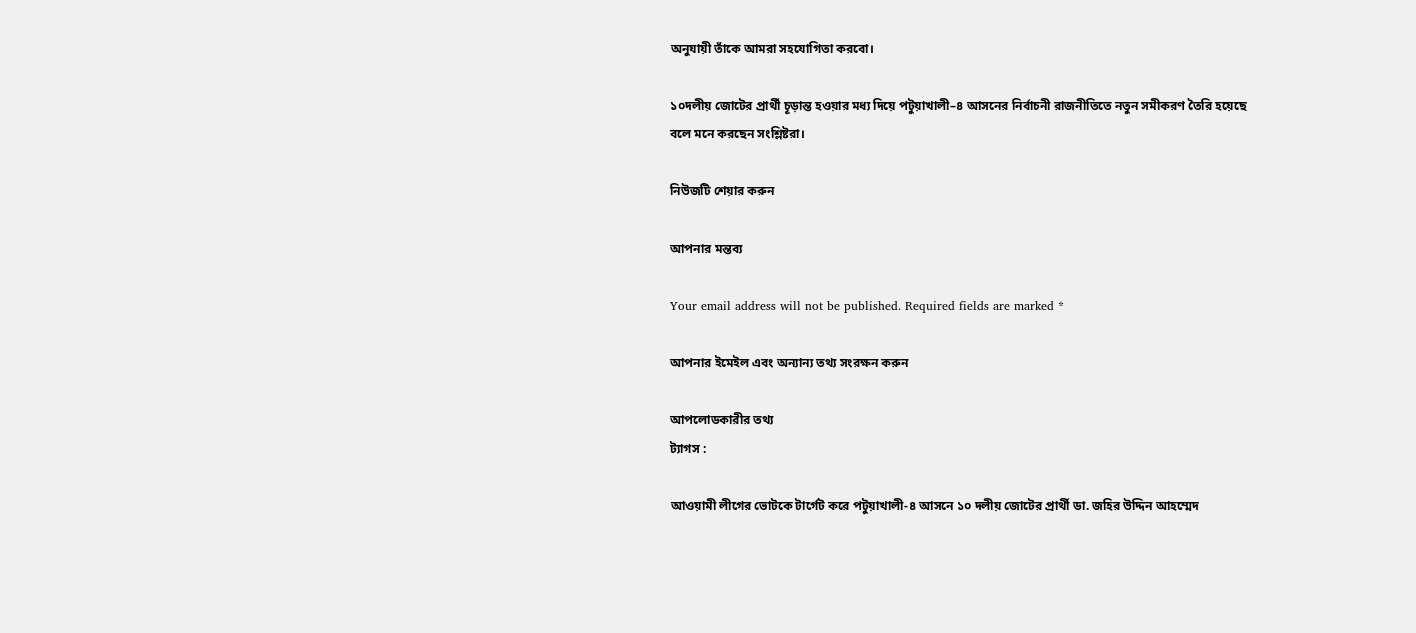অনুযায়ী তাঁকে আমরা সহযোগিতা করবো।

১০দলীয় জোটের প্রার্থী চূড়ান্ত হওয়ার মধ্য দিয়ে পটুয়াখালী–৪ আসনের নির্বাচনী রাজনীতিতে নতুন সমীকরণ তৈরি হয়েছে বলে মনে করছেন সংশ্লিষ্টরা।

নিউজটি শেয়ার করুন

আপনার মন্তব্য

Your email address will not be published. Required fields are marked *

আপনার ইমেইল এবং অন্যান্য তথ্য সংরক্ষন করুন

আপলোডকারীর তথ্য
ট্যাগস :

আওয়ামী লীগের ভোটকে টার্গেট করে পটুয়াখালী-৪ আসনে ১০ দলীয় জোটের প্রার্থী ডা. জহির উদ্দিন আহম্মেদ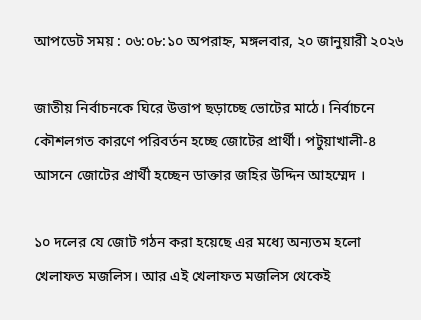আপডেট সময় : ০৬:০৮:১০ অপরাহ্ন, মঙ্গলবার, ২০ জানুয়ারী ২০২৬

জাতীয় নির্বাচনকে ঘিরে উত্তাপ ছড়াচ্ছে ভোটের মাঠে। নির্বাচনে কৌশলগত কারণে পরিবর্তন হচ্ছে জোটের প্রার্থী। পটুয়াখালী-৪ আসনে জোটের প্রার্থী হচ্ছেন ডাক্তার জহির উদ্দিন আহম্মেদ ।

১০ দলের যে জোট গঠন করা হয়েছে এর মধ্যে অন্যতম হলো খেলাফত মজলিস। আর এই খেলাফত মজলিস থেকেই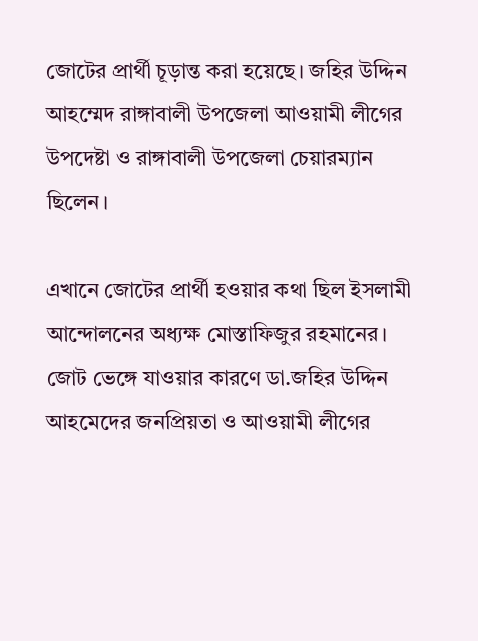জোটের প্রার্থী চূড়ান্ত করা হয়েছে। জহির উদ্দিন আহম্মেদ রাঙ্গাবালী উপজেলা আওয়ামী লীগের উপদেষ্টা ও রাঙ্গাবালী উপজেলা চেয়ারম্যান ছিলেন।

এখানে জোটের প্রার্থী হওয়ার কথা ছিল ইসলামী আন্দোলনের অধ্যক্ষ মোস্তাফিজুর রহমানের। জোট ভেঙ্গে যাওয়ার কারণে ডা.জহির উদ্দিন আহমেদের জনপ্রিয়তা ও আওয়ামী লীগের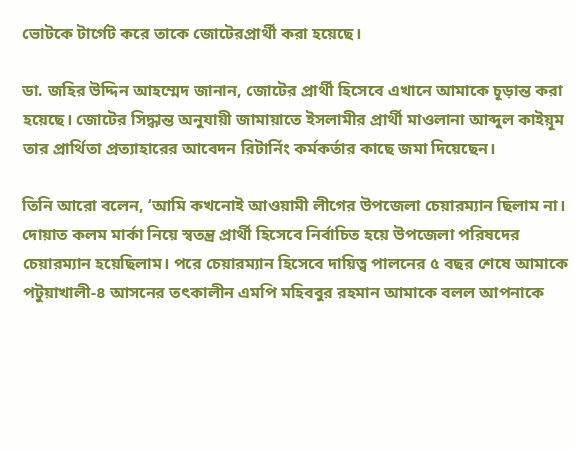ভোটকে টার্গেট করে তাকে জোটেরপ্রার্থী করা হয়েছে।

ডা. জহির উদ্দিন আহম্মেদ জানান, জোটের প্রার্থী হিসেবে এখানে আমাকে চূড়ান্ত করা হয়েছে। জোটের সিদ্ধান্ত অনুযায়ী জামায়াতে ইসলামীর প্রার্থী মাওলানা আব্দুল কাইয়ূম তার প্রার্থিতা প্রত্যাহারের আবেদন রিটার্নিং কর্মকর্তার কাছে জমা দিয়েছেন।

তিনি আরো বলেন, ‘আমি কখনোই আওয়ামী লীগের উপজেলা চেয়ারম্যান ছিলাম না। দোয়াত কলম মার্কা নিয়ে স্বতন্ত্র প্রার্থী হিসেবে নির্বাচিত হয়ে উপজেলা পরিষদের চেয়ারম্যান হয়েছিলাম। পরে চেয়ারম্যান হিসেবে দায়িত্ব পালনের ৫ বছর শেষে আমাকে পটুয়াখালী-৪ আসনের তৎকালীন এমপি মহিববুর রহমান আমাকে বলল আপনাকে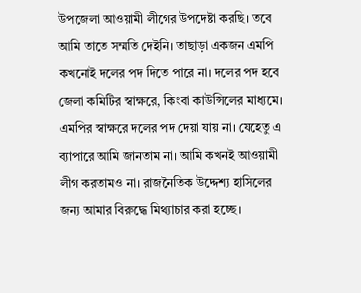উপজেলা আওয়ামী লীগের উপদেষ্টা করছি। তবে আমি তাতে সম্মতি দেইনি। তাছাড়া একজন এমপি কখনোই দলের পদ দিতে পারে না। দলের পদ হবে জেলা কমিটির স্বাক্ষরে, কিংবা কাউন্সিলের মাধ্যমে। এমপির স্বাক্ষরে দলের পদ দেয়া যায় না। যেহেতু এ ব্যাপারে আমি জানতাম না। আমি কখনই আওয়ামী লীগ করতামও না। রাজনৈতিক উদ্দেশ্য হাসিলের জন্য আমার বিরুদ্ধে মিথ্যাচার করা হচ্ছে।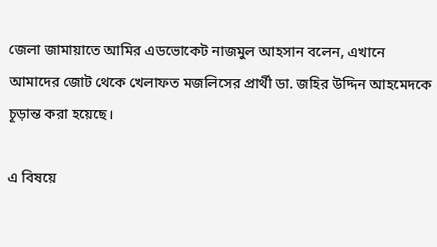জেলা জামায়াতে আমির এডভোকেট নাজমুল আহসান বলেন, এখানে আমাদের জোট থেকে খেলাফত মজলিসের প্রার্থী ডা. জহির উদ্দিন আহমেদকে চূড়ান্ত করা হয়েছে।

এ বিষয়ে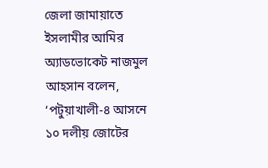জেলা জামায়াতে ইসলামীর আমির অ্যাডভোকেট নাজমুল আহসান বলেন, ‘পটুয়াখালী-৪ আসনে ১০ দলীয় জোটের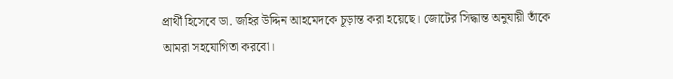প্রার্থী হিসেবে ডা. জহির উদ্দিন আহমেদকে চূড়ান্ত করা হয়েছে। জোটের সিদ্ধান্ত অনুযায়ী তাঁকে আমরা সহযোগিতা করবো।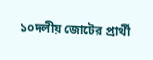১০দলীয় জোটের প্রার্থী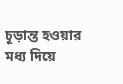চূড়ান্ত হওয়ার মধ্য দিয়ে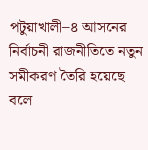পটুয়াখালী–৪ আসনের নির্বাচনী রাজনীতিতে নতুন সমীকরণ তৈরি হয়েছে বলে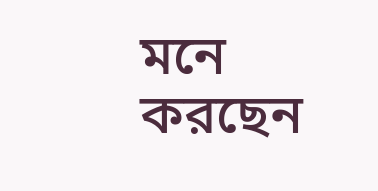মনে করছেন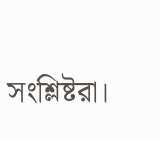সংশ্লিষ্টরা।